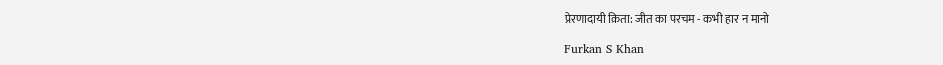प्रेरणादायी क़िता: जीत का परचम - कभी हार न मानो

Furkan S Khan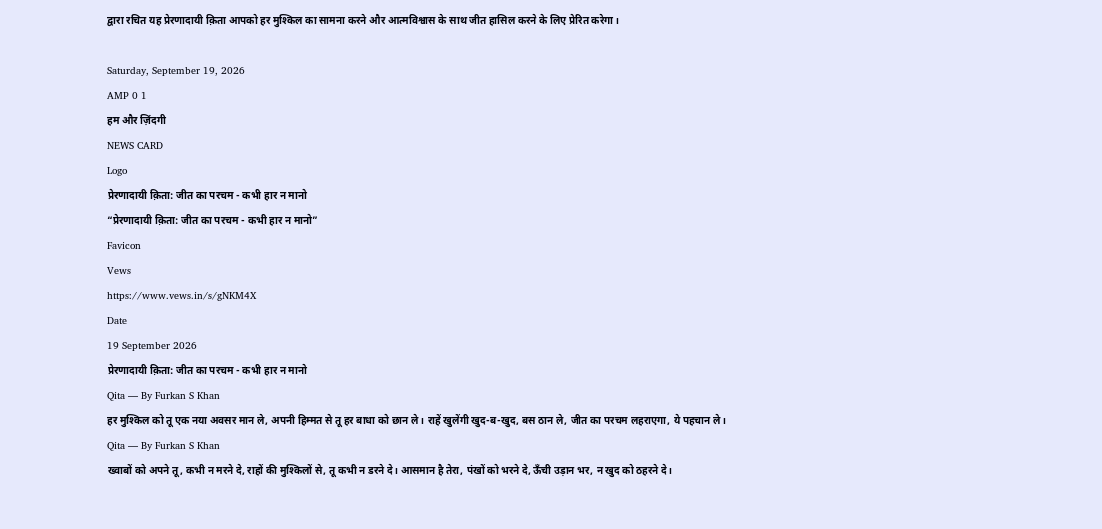द्वारा रचित यह प्रेरणादायी क़िता आपको हर मुश्किल का सामना करने और आत्मविश्वास के साथ जीत हासिल करने के लिए प्रेरित करेगा।

Saturday, September 19, 2026
AMP 0 1
हम और ज़िंदगी
NEWS CARD
Logo
प्रेरणादायी क़िता: जीत का परचम - कभी हार न मानो
“प्रेरणादायी क़िता: जीत का परचम - कभी हार न मानो”
Favicon
Vews
https://www.vews.in/s/gNKM4X
Date
19 September 2026
प्रेरणादायी क़िता: जीत का परचम - कभी हार न मानो
Qita — By Furkan S Khan
हर मुश्किल को तू एक नया अवसर मान ले, अपनी हिम्मत से तू हर बाधा को छान ले। राहें खुलेंगी खुद-ब-खुद, बस ठान ले, जीत का परचम लहराएगा, ये पहचान ले।
Qita — By Furkan S Khan
ख्वाबों को अपने तू, कभी न मरने दे, राहों की मुश्किलों से, तू कभी न डरने दे। आसमान है तेरा, पंखों को भरने दे, ऊँची उड़ान भर, न खुद को ठहरने दे।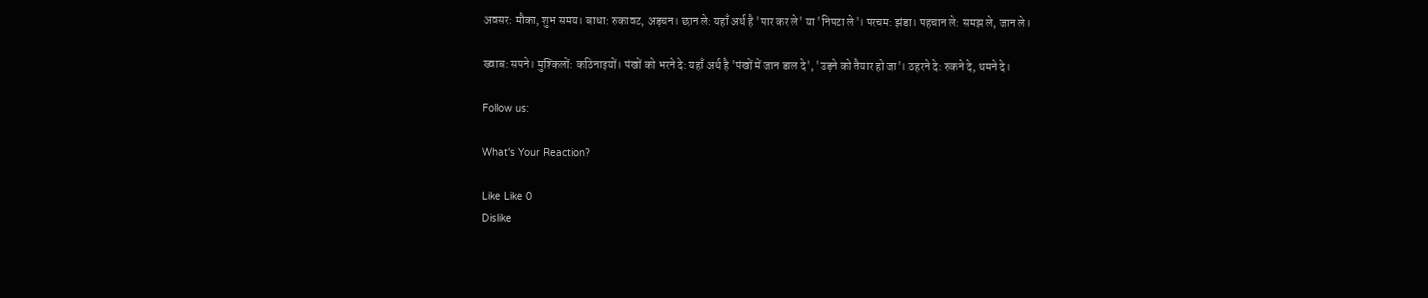अवसर: मौका, शुभ समय। बाधा: रुकावट, अड़चन। छान ले: यहाँ अर्थ है 'पार कर ले' या 'निपटा ले'। परचम: झंडा। पहचान ले: समझ ले, जान ले।

ख्वाब: सपने। मुश्किलों: कठिनाइयों। पंखों को भरने दे: यहाँ अर्थ है 'पंखों में जान डाल दे', 'उड़ने को तैयार हो जा'। ठहरने दे: रुकने दे, थमने दे।

Follow us:

What's Your Reaction?

Like Like 0
Dislike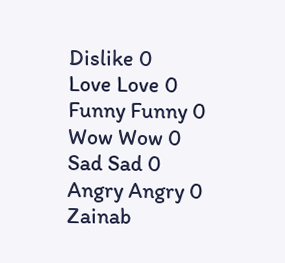Dislike 0
Love Love 0
Funny Funny 0
Wow Wow 0
Sad Sad 0
Angry Angry 0
Zainab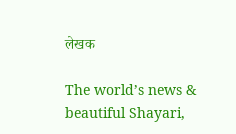लेखक

The world’s news & beautiful Shayari,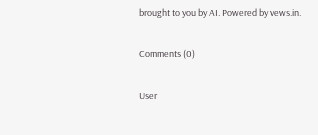brought to you by AI. Powered by vews.in.

Comments (0)

User